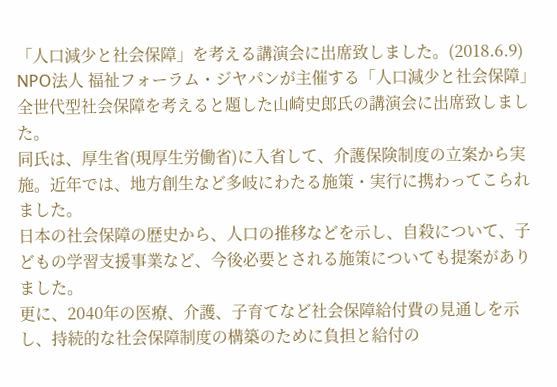「人口減少と社会保障」を考える講演会に出席致しました。(2018.6.9)
NPO法人 福祉フォーラム・ジヤパンが主催する「人口減少と社会保障」全世代型社会保障を考えると題した山崎史郎氏の講演会に出席致しました。
同氏は、厚生省(現厚生労働省)に入省して、介護保険制度の立案から実施。近年では、地方創生など多岐にわたる施策・実行に携わってこられました。
日本の社会保障の歴史から、人口の推移などを示し、自殺について、子どもの学習支援事業など、今後必要とされる施策についても提案がありました。
更に、2040年の医療、介護、子育てなど社会保障給付費の見通しを示し、持続的な社会保障制度の構築のために負担と給付の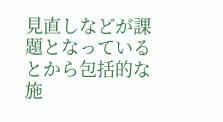見直しなどが課題となっているとから包括的な施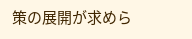策の展開が求めら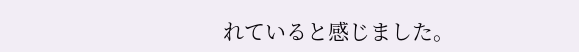れていると感じました。